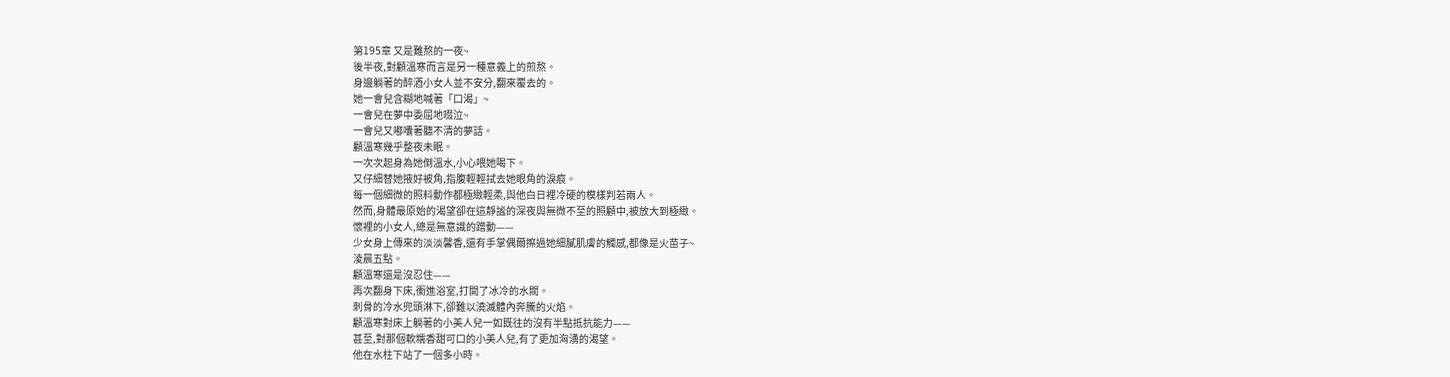第195章 又是難熬的一夜~
後半夜,對顧溫寒而言是另一種意義上的煎熬。
身邊躺著的醉酒小女人並不安分,翻來覆去的。
她一會兒含糊地喊著「口渴」~
一會兒在夢中委屈地啜泣~
一會兒又嘟囔著聽不清的夢話。
顧溫寒幾乎整夜未眠。
一次次起身為她倒溫水,小心喂她喝下。
又仔細替她掖好被角,指腹輕輕拭去她眼角的淚痕。
每一個細微的照料動作都極緻輕柔,與他白日裡冷硬的模樣判若兩人。
然而,身體最原始的渴望卻在這靜謐的深夜與無微不至的照顧中,被放大到極緻。
懷裡的小女人,總是無意識的蹭動——
少女身上傳來的淡淡馨香,還有手掌偶爾擦過她細膩肌膚的觸感,都像是火苗子~
淩晨五點。
顧溫寒還是沒忍住——
再次翻身下床,衝進浴室,打開了冰冷的水閥。
刺骨的冷水兜頭淋下,卻難以澆滅體內奔騰的火焰。
顧溫寒對床上躺著的小美人兒一如既往的沒有半點抵抗能力——
甚至,對那個軟糯香甜可口的小美人兒,有了更加洶湧的渴望。
他在水柱下站了一個多小時。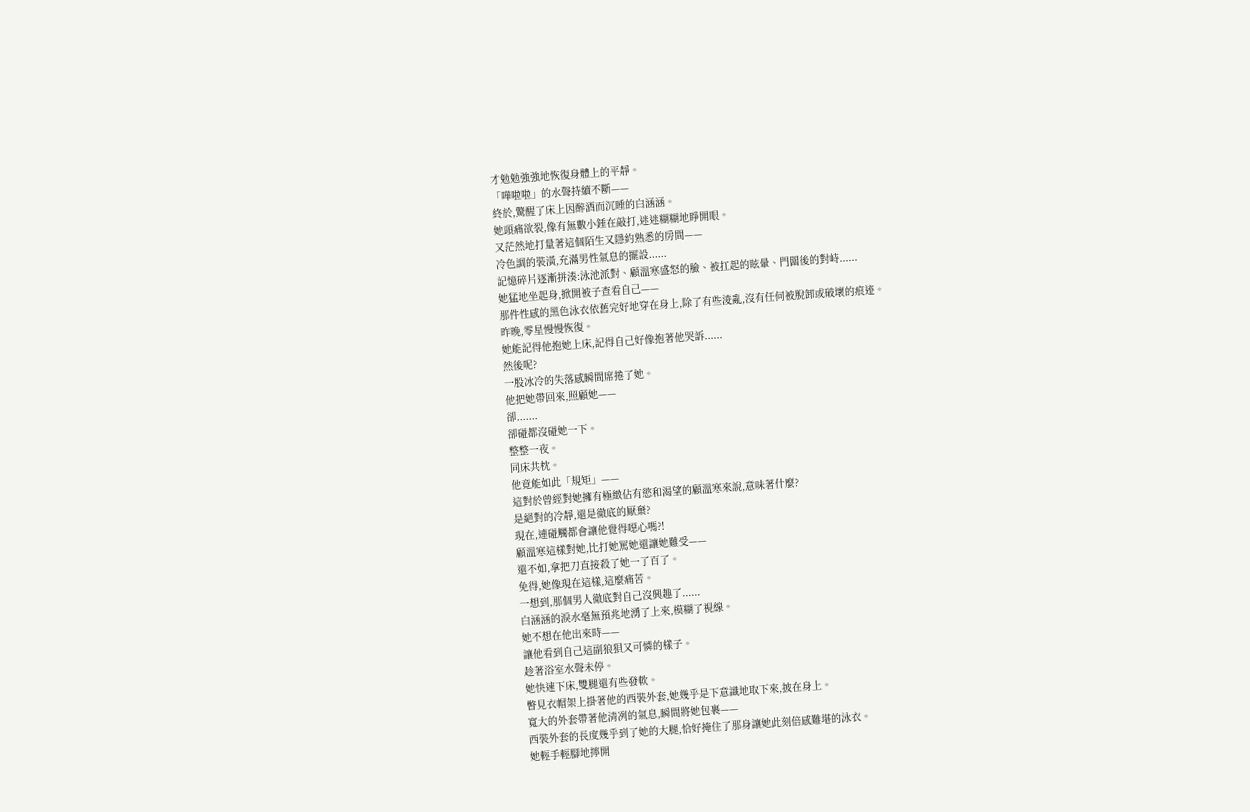才勉勉強強地恢復身體上的平靜。
「嘩啦啦」的水聲持續不斷——
終於,驚醒了床上因醉酒而沉睡的白涵涵。
她頭痛欲裂,像有無數小錘在敲打,迷迷糊糊地睜開眼。
又茫然地打量著這個陌生又隱約熟悉的房間——
冷色調的裝潢,充滿男性氣息的擺設......
記憶碎片逐漸拼湊:泳池派對、顧溫寒盛怒的臉、被扛起的眩暈、門闆後的對峙......
她猛地坐起身,掀開被子查看自己——
那件性感的黑色泳衣依舊完好地穿在身上,除了有些淩亂,沒有任何被脫卸或破壞的痕迹。
昨晚,零星慢慢恢復。
她能記得他抱她上床,記得自己好像抱著他哭訴......
然後呢?
一股冰冷的失落感瞬間席捲了她。
他把她帶回來,照顧她——
卻.......
卻碰都沒碰她一下。
整整一夜。
同床共枕。
他竟能如此「規矩」——
這對於曾經對她擁有極緻佔有慾和渴望的顧溫寒來說,意味著什麼?
是絕對的冷靜,還是徹底的厭棄?
現在,連碰觸都會讓他覺得噁心嗎?!
顧溫寒這樣對她,比打她罵她還讓她難受——
還不如,拿把刀直接殺了她一了百了。
免得,她像現在這樣,這麼痛苦。
一想到,那個男人徹底對自己沒興趣了......
白涵涵的淚水毫無預兆地湧了上來,模糊了視線。
她不想在他出來時——
讓他看到自己這副狼狽又可憐的樣子。
趁著浴室水聲未停。
她快速下床,雙腿還有些發軟。
瞥見衣帽架上掛著他的西裝外套,她幾乎是下意識地取下來,披在身上。
寬大的外套帶著他清冽的氣息,瞬間將她包裹——
西裝外套的長度幾乎到了她的大腿,恰好掩住了那身讓她此刻倍感難堪的泳衣。
她輕手輕腳地擰開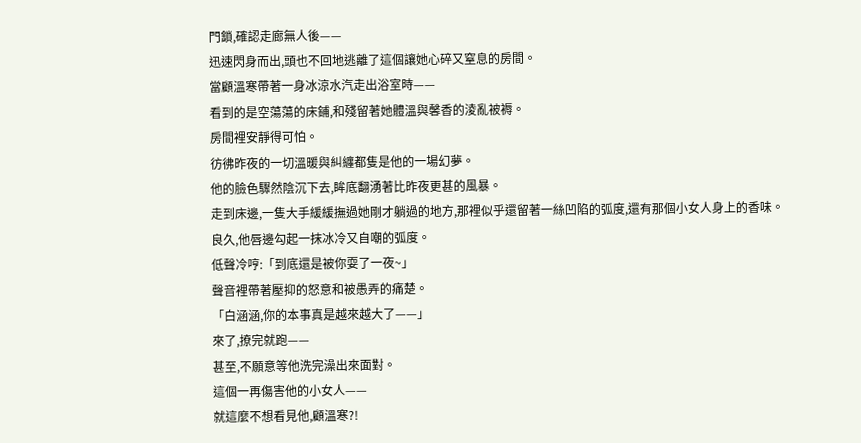門鎖,確認走廊無人後——
迅速閃身而出,頭也不回地逃離了這個讓她心碎又窒息的房間。
當顧溫寒帶著一身冰涼水汽走出浴室時——
看到的是空蕩蕩的床鋪,和殘留著她體溫與馨香的淩亂被褥。
房間裡安靜得可怕。
彷彿昨夜的一切溫暖與糾纏都隻是他的一場幻夢。
他的臉色驟然陰沉下去,眸底翻湧著比昨夜更甚的風暴。
走到床邊,一隻大手緩緩撫過她剛才躺過的地方,那裡似乎還留著一絲凹陷的弧度,還有那個小女人身上的香味。
良久,他唇邊勾起一抹冰冷又自嘲的弧度。
低聲冷哼:「到底還是被你耍了一夜~」
聲音裡帶著壓抑的怒意和被愚弄的痛楚。
「白涵涵,你的本事真是越來越大了——」
來了,撩完就跑——
甚至,不願意等他洗完澡出來面對。
這個一再傷害他的小女人——
就這麼不想看見他,顧溫寒?!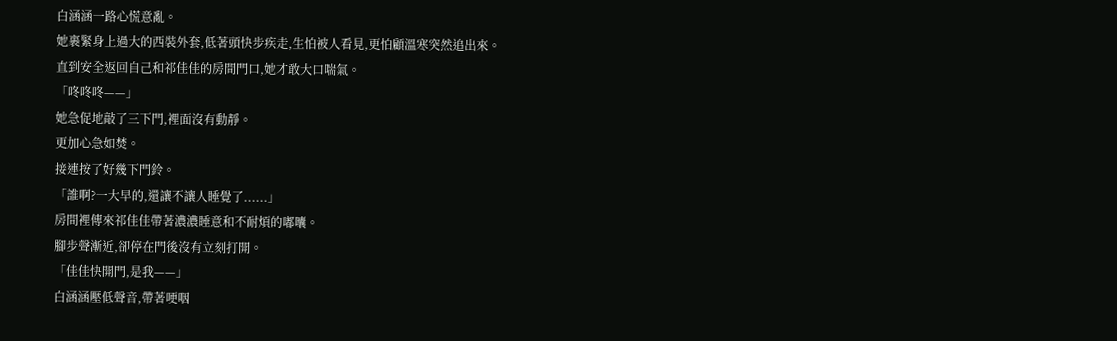白涵涵一路心慌意亂。
她裹緊身上過大的西裝外套,低著頭快步疾走,生怕被人看見,更怕顧溫寒突然追出來。
直到安全返回自己和祁佳佳的房間門口,她才敢大口喘氣。
「咚咚咚——」
她急促地敲了三下門,裡面沒有動靜。
更加心急如焚。
接連按了好幾下門鈴。
「誰啊?一大早的,還讓不讓人睡覺了......」
房間裡傳來祁佳佳帶著濃濃睡意和不耐煩的嘟囔。
腳步聲漸近,卻停在門後沒有立刻打開。
「佳佳快開門,是我——」
白涵涵壓低聲音,帶著哽咽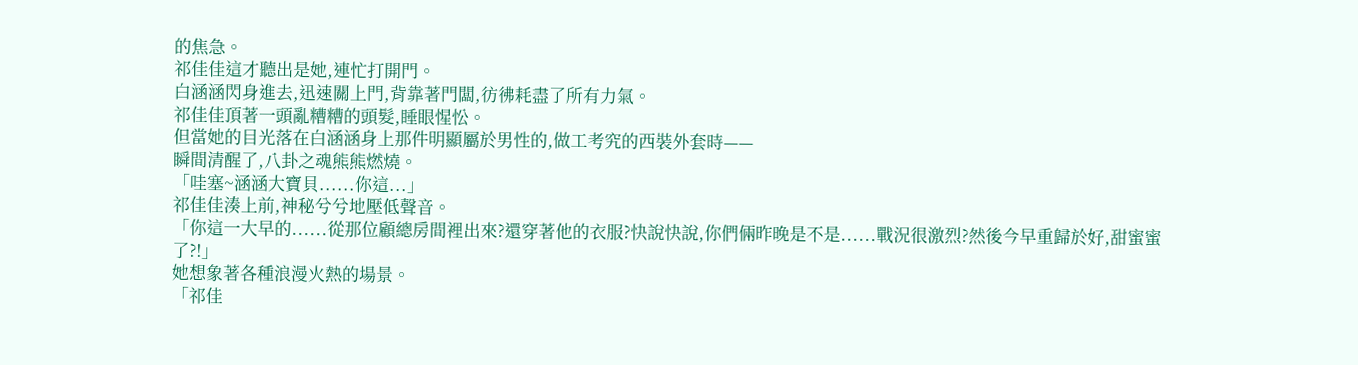的焦急。
祁佳佳這才聽出是她,連忙打開門。
白涵涵閃身進去,迅速關上門,背靠著門闆,彷彿耗盡了所有力氣。
祁佳佳頂著一頭亂糟糟的頭髮,睡眼惺忪。
但當她的目光落在白涵涵身上那件明顯屬於男性的,做工考究的西裝外套時——
瞬間清醒了,八卦之魂熊熊燃燒。
「哇塞~涵涵大寶貝......你這...」
祁佳佳湊上前,神秘兮兮地壓低聲音。
「你這一大早的......從那位顧總房間裡出來?還穿著他的衣服?快說快說,你們倆昨晚是不是......戰況很激烈?然後今早重歸於好,甜蜜蜜了?!」
她想象著各種浪漫火熱的場景。
「祁佳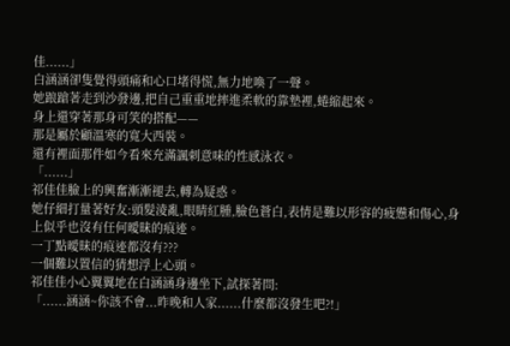佳......」
白涵涵卻隻覺得頭痛和心口堵得慌,無力地喚了一聲。
她踉蹌著走到沙發邊,把自己重重地摔進柔軟的靠墊裡,蜷縮起來。
身上還穿著那身可笑的搭配——
那是屬於顧溫寒的寬大西裝。
還有裡面那件如今看來充滿諷刺意味的性感泳衣。
「......」
祁佳佳臉上的興奮漸漸褪去,轉為疑惑。
她仔細打量著好友:頭髮淩亂,眼睛紅腫,臉色蒼白,表情是難以形容的疲憊和傷心,身上似乎也沒有任何曖昧的痕迹。
一丁點曖昧的痕迹都沒有???
一個難以置信的猜想浮上心頭。
祁佳佳小心翼翼地在白涵涵身邊坐下,試探著問:
「......涵涵~你該不會...昨晚和人家......什麼都沒發生吧?!」